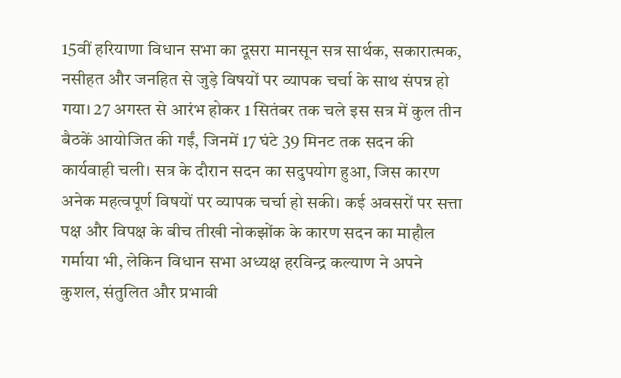15वीं हरियाणा विधान सभा का दूसरा मानसून सत्र सार्थक, सकारात्मक, नसीहत और जनहित से जुड़े विषयों पर व्यापक चर्चा के साथ संपन्न हो गया। 27 अगस्त से आरंभ होकर 1 सितंबर तक चले इस सत्र में कुल तीन बैठकें आयोजित की गईं, जिनमें 17 घंटे 39 मिनट तक सदन की कार्यवाही चली। सत्र के दौरान सदन का सदुपयोग हुआ, जिस कारण अनेक महत्वपूर्ण विषयों पर व्यापक चर्चा हो सकी। कई अवसरों पर सत्ता पक्ष और विपक्ष के बीच तीखी नोकझोंक के कारण सदन का माहौल गर्माया भी, लेकिन विधान सभा अध्यक्ष हरविन्द्र कल्याण ने अपने कुशल, संतुलित और प्रभावी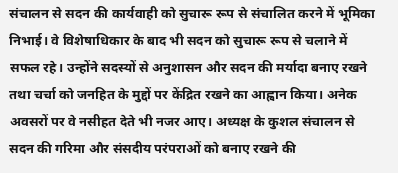संचालन से सदन की कार्यवाही को सुचारू रूप से संचालित करने में भूमिका निभाई। वे विशेषाधिकार के बाद भी सदन को सुचारू रूप से चलाने में सफल रहे। उन्होंने सदस्यों से अनुशासन और सदन की मर्यादा बनाए रखने तथा चर्चा को जनहित के मुद्दों पर केंद्रित रखने का आह्वान किया। अनेक अवसरों पर वे नसीहत देते भी नजर आए। अध्यक्ष के कुशल संचालन से सदन की गरिमा और संसदीय परंपराओं को बनाए रखने की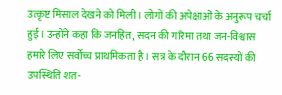उत्कृष्ट मिसाल देखने को मिली। लोगों की अपेक्षाओं के अनुरूप चर्चा हुई। उन्होंने कहा कि जनहित, सदन की गरिमा तथा जन-विश्वास हमारे लिए सर्वोच्च प्राथमिकता है। सत्र के दौरान 66 सदस्यों की उपस्थिति शत-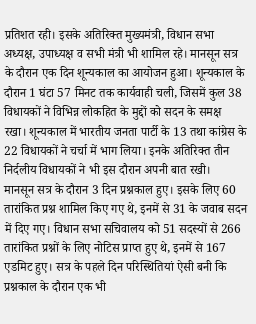प्रतिशत रही। इसके अतिरिक्त मुख्यमंत्री, विधान सभा अध्यक्ष, उपाध्यक्ष व सभी मंत्री भी शामिल रहे। मानसून सत्र के दौरान एक दिन शून्यकाल का आयोजन हुआ। शून्यकाल के दौरान 1 घंटा 57 मिनट तक कार्यवाही चली, जिसमें कुल 38 विधायकों ने विभिन्न लोकहित के मुद्दों को सदन के समक्ष रखा। शून्यकाल में भारतीय जनता पार्टी के 13 तथा कांग्रेस के 22 विधायकों ने चर्चा में भाग लिया। इनके अतिरिक्त तीन निर्दलीय विधायकों ने भी इस दौरान अपनी बात रखी।
मानसून सत्र के दौरान 3 दिन प्रश्नकाल हुए। इसके लिए 60 तारांकित प्रश्न शामिल किए गए थे, इनमें से 31 के जवाब सदन में दिए गए। विधान सभा सचिवालय को 51 सदस्यों से 266 तारांकित प्रश्नों के लिए नोटिस प्राप्त हुए थे, इनमें से 167 एडमिट हुए। सत्र के पहले दिन परिस्थितियां ऐसी बनी कि प्रश्नकाल के दौरान एक भी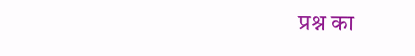प्रश्न का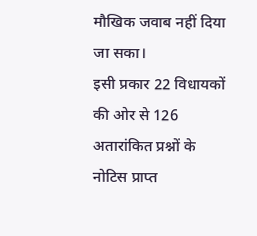मौखिक जवाब नहीं दिया जा सका।
इसी प्रकार 22 विधायकों की ओर से 126 अतारांकित प्रश्नों के नोटिस प्राप्त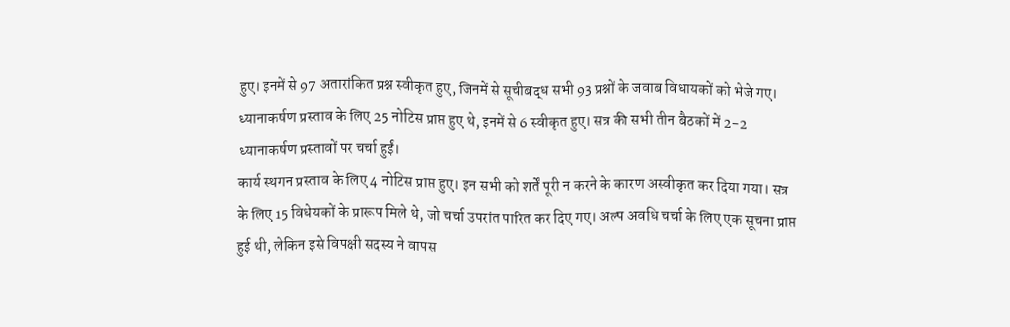हुए। इनमें से 97 अतारांकित प्रश्न स्वीकृत हुए, जिनमें से सूचीबद्ध सभी 93 प्रश्नों के जवाब विधायकों को भेजे गए।
ध्यानाकर्षण प्रस्ताव के लिए 25 नोटिस प्राप्त हुए थे, इनमें से 6 स्वीकृत हुए। सत्र की सभी तीन बैठकों में 2-2 ध्यानाकर्षण प्रस्तावों पर चर्चा हुईं।
कार्य स्थगन प्रस्ताव के लिए 4 नोटिस प्राप्त हुए। इन सभी को शर्तें पूरी न करने के कारण अस्वीकृत कर दिया गया। सत्र के लिए 15 विधेयकों के प्रारूप मिले थे, जो चर्चा उपरांत पारित कर दिए गए। अल्प अवधि चर्चा के लिए एक सूचना प्राप्त हुई थी, लेकिन इसे विपक्षी सदस्य ने वापस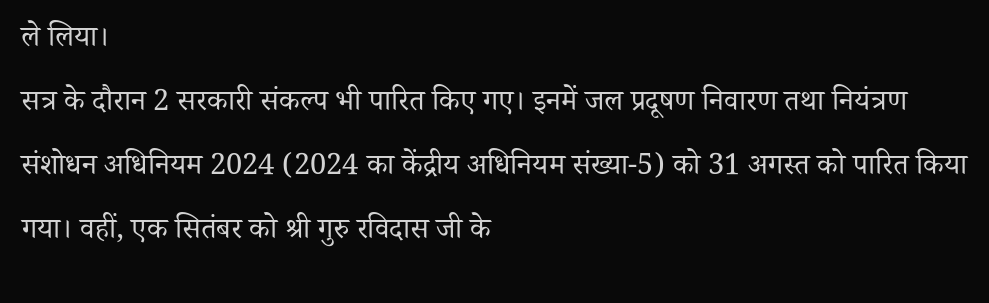ले लिया।
सत्र के दौरान 2 सरकारी संकल्प भी पारित किए गए। इनमें जल प्रदूषण निवारण तथा नियंत्रण संशोधन अधिनियम 2024 (2024 का केंद्रीय अधिनियम संख्या-5) को 31 अगस्त को पारित किया गया। वहीं, एक सितंबर को श्री गुरु रविदास जी के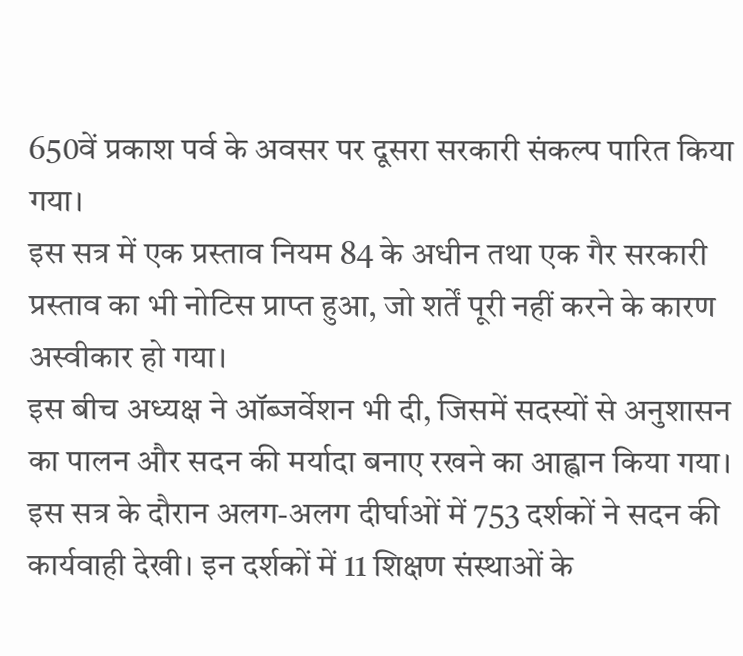650वें प्रकाश पर्व के अवसर पर दूसरा सरकारी संकल्प पारित किया गया।
इस सत्र में एक प्रस्ताव नियम 84 के अधीन तथा एक गैर सरकारी प्रस्ताव का भी नोटिस प्राप्त हुआ, जो शर्तें पूरी नहीं करने के कारण अस्वीकार हो गया।
इस बीच अध्यक्ष ने ऑब्जर्वेशन भी दी, जिसमें सदस्यों से अनुशासन का पालन और सदन की मर्यादा बनाए रखने का आह्वान किया गया। इस सत्र के दौरान अलग-अलग दीर्घाओं में 753 दर्शकों ने सदन की कार्यवाही देखी। इन दर्शकों में 11 शिक्षण संस्थाओं के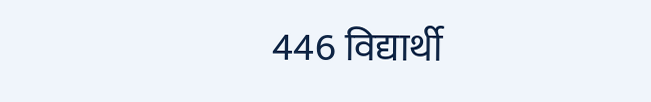446 विद्यार्थी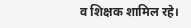व शिक्षक शामिल रहे।